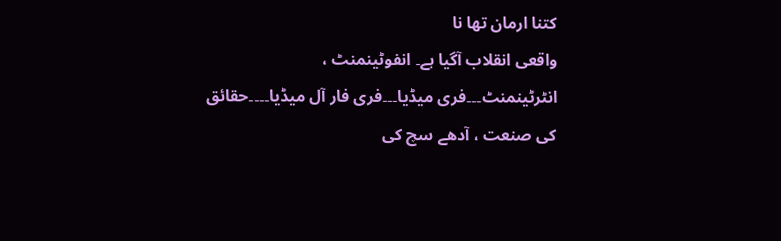کتنا ارمان تھا نا
واقعی انقلاب آگیا ہے۔ انفوٹینمنٹ ، انٹرٹینمنٹ۔۔۔فری میڈیا۔۔۔فری فار آل میڈیا۔۔۔۔حقائق کی صنعت ، آدھے سچ کی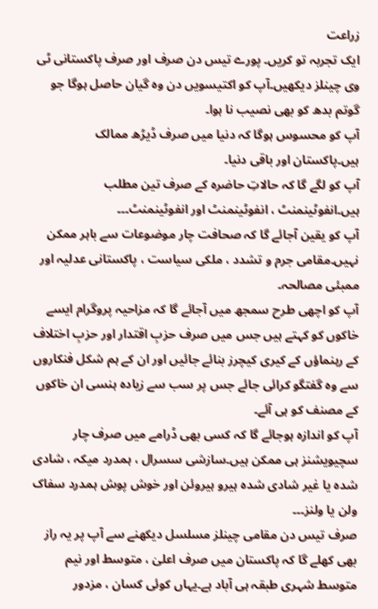زراعت
ایک تجربہ تو کریں۔ پورے تیس دن صرف اور صرف پاکستانی ٹی وی چینلز دیکھیں۔آپ کو اکتیسویں دن وہ گیان حاصل ہوگا جو گوتم بدھ کو بھی نصیب نا ہوا۔
آپ کو محسوس ہوگا کہ دنیا میں صرف ڈیڑھ ممالک ہیں۔پاکستان اور باقی دنیا۔
آپ کو لگے گا کہ حالاتِ حاضرہ کے صرف تین مطلب ہیں۔انفوٹینمنٹ ، انفوٹینمنٹ اور انفوٹینمنٹ۔۔۔
آپ کو یقین آجائے گا کہ صحافت چار موضوعات سے باہر ممکن نہیں۔مقامی جرم و تشدد ، ملکی سیاست ، پاکستانی عدلیہ اور ممبئی مصالحہ۔
آپ کو اچھی طرح سمجھ میں آجائے گا کہ مزاحیہ پروگرام ایسے خاکوں کو کہتے ہیں جس میں صرف حزبِ اقتدار اور حزبِ اختلاف کے رہنماؤں کے کیری کیچرز بنائے جائیں اور ان کے ہم شکل فنکاروں سے وہ گفتگو کرائی جائے جس پر سب سے زیادہ ہنسی ان خاکوں کے مصنف کو ہی آئے۔
آپ کو اندازہ ہوجائے گا کہ کسی بھی ڈرامے میں صرف چار سچیویشنز ہی ممکن ہیں۔سازشی سسرال ، ہمدرد میکہ ، شادی شدہ یا غیر شادی شدہ ہیرو ہیروئن اور خوش پوش ہمدرد سفاک ولن یا ولنز۔۔۔
صرف تیس دن مقامی چینلز مسلسل دیکھنے سے آپ پر یہ راز بھی کھلے گا کہ پاکستان میں صرف اعلیٰ ، متوسط اور نیم متوسط شہری طبقہ ہی آباد ہے۔یہاں کوئی کسان ، مزدور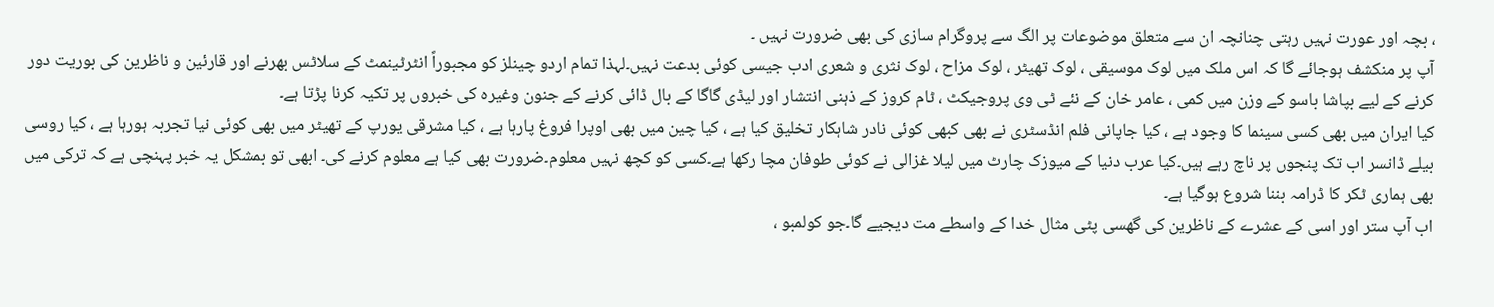، بچہ اور عورت نہیں رہتی چنانچہ ان سے متعلق موضوعات پر الگ سے پروگرام سازی کی بھی ضرورت نہیں ۔
آپ پر منکشف ہوجائے گا کہ اس ملک میں لوک موسیقی ، لوک تھیٹر ، لوک مزاح ، لوک نثری و شعری ادب جیسی کوئی بدعت نہیں۔لہذا تمام اردو چینلز کو مجبوراً انٹرٹینمٹ کے سلاٹس بھرنے اور قارئین و ناظرین کی بوریت دور کرنے کے لیے بپاشا باسو کے وزن میں کمی ، عامر خان کے نئے ٹی وی پروجیکٹ ، ٹام کروز کے ذہنی انتشار اور لیڈی گاگا کے بال ڈائی کرنے کے جنون وغیرہ کی خبروں پر تکیہ کرنا پڑتا ہے۔
کیا ایران میں بھی کسی سینما کا وجود ہے ، کیا جاپانی فلم انڈسٹری نے بھی کبھی کوئی نادر شاہکار تخلیق کیا ہے ، کیا چین میں بھی اوپرا فروغ پارہا ہے ، کیا مشرقی یورپ کے تھیٹر میں بھی کوئی نیا تجربہ ہورہا ہے ، کیا روسی بیلے ڈانسر اب تک پنجوں پر ناچ رہے ہیں۔کیا عرب دنیا کے میوزک چارٹ میں لیلا غزالی نے کوئی طوفان مچا رکھا ہے۔کسی کو کچھ نہیں معلوم۔ضرورت بھی کیا ہے معلوم کرنے کی۔ ابھی تو بمشکل یہ خبر پہنچی ہے کہ ترکی میں بھی ہماری ٹکر کا ڈرامہ بننا شروع ہوگیا ہے۔
اب آپ ستر اور اسی کے عشرے کے ناظرین کی گھسی پٹی مثال خدا کے واسطے مت دیجیے گا۔جو کولمبو ،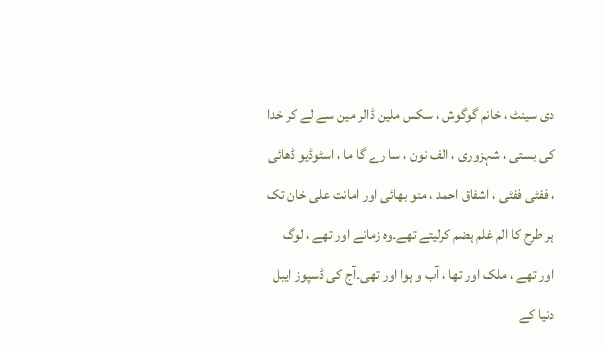دی سینٹ ، خانم گوگوش ، سکس ملین ڈالر مین سے لے کر خدا کی بستی ، شہزوری ، الف نون ، سا رے گا ما ، اسٹوڈیو ڈھائی ، ففٹی ففٹی ، اشفاق احمد ، منو بھائی اور امانت علی خان تک ہر طرح کا الم غلم ہضم کرلیتے تھے۔وہ زمانے اور تھے ، لوگ اور تھے ، ملک اور تھا ، آب و ہوا اور تھی۔آج کی ڈسپوز ایبل دنیا کے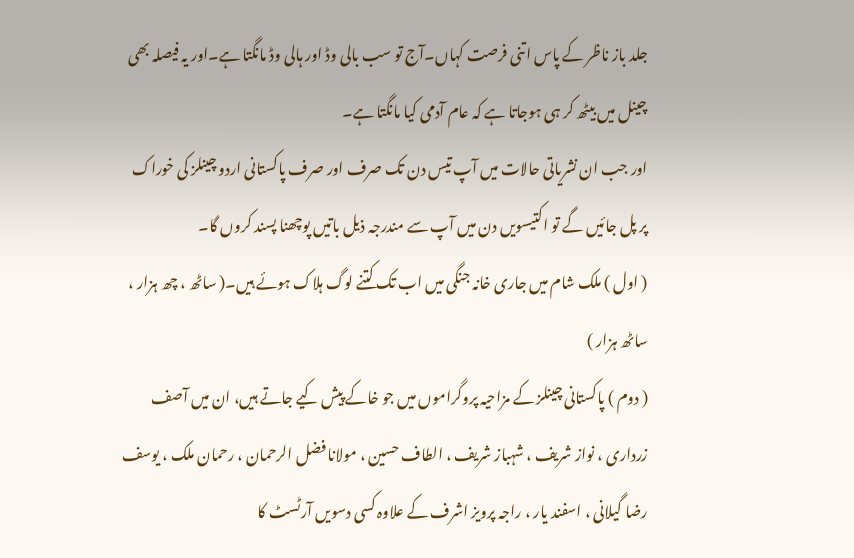جلد باز ناظر کے پاس اتنی فرصت کہاں۔آج تو سب بالی وڈ اور ہالی وڈ مانگتا ہے۔اور یہ فیصلہ بھی چینل میں بیٹھ کر ہی ہوجاتا ہے کہ عام آدمی کیا مانگتا ہے۔
اور جب ان نشریاتی حالات میں آپ تیس دن تک صرف اور صرف پاکستانی اردو چینلز کی خوراک پر پل جائیں گے تو اکتیسویں دن میں آپ سے مندرجہ ذیل باتیں پوچھنا پسند کروں گا۔
( اول ) ملک شام میں جاری خانہ جنگی میں اب تک کتنے لوگ ہلاک ہوئے ہیں۔( ساٹھ ، چھ ہزار ، ساٹھ ہزار )
( دوم ) پاکستانی چینلز کے مزاحیہ پروگراموں میں جو خاکے پیش کیے جاتے ہیں، ان میں آصف زرداری ، نواز شریف ، شہباز شریف ، الطاف حسین ، مولانا فضل الرحمان ، رحمان ملک ، یوسف رضا گیلانی ، اسفند یار ، راجہ پرویز اشرف کے علاوہ کسی دسویں آرٹسٹ کا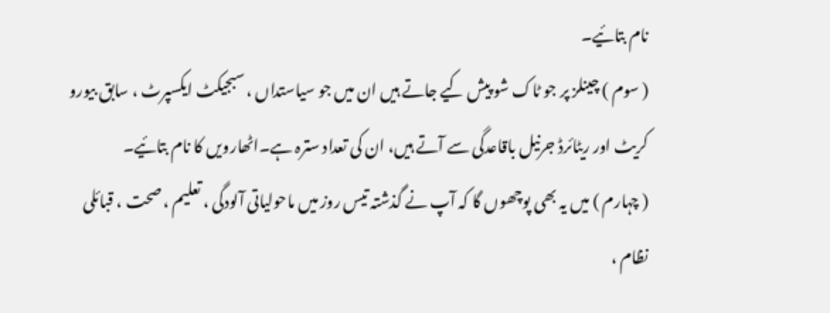نام بتائیے۔
( سوم ) چینلز پر جو ٹاک شو پیش کیے جاتے ہیں ان میں جو سیاستداں ، سبجیکٹ ایکسپرٹ ، سابق بیورو کریٹ اور ریٹائرڈ جرنیل باقاعدگی سے آتے ہیں، ان کی تعداد سترہ ہے۔اٹھارویں کا نام بتائیے۔
( چہارم ) میں یہ بھی پوچھوں گا کہ آپ نے گذشتہ تیس روز میں ماحولیاتی آلودگی ، تعلیم ، صحت ، قبائلی نظام ،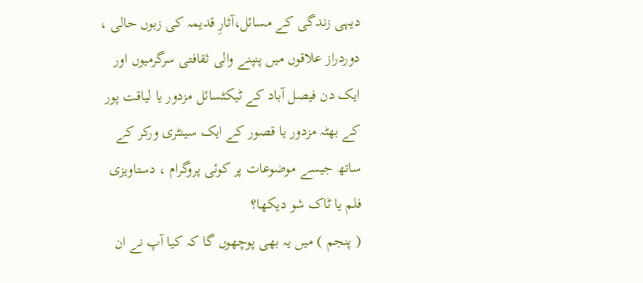دیہی زندگی کے مسائل،آثارِ قدیمہ کی زبوں حالی ، دوردراز علاقوں میں پنپنے والی ثقافتی سرگرمیوں اور ایک دن فیصل آباد کے ٹیکٹسائل مزدور یا لیاقت پور کے بھٹہ مزدور یا قصور کے ایک سینٹری ورکر کے ساتھ جیسے موضوعات پر کوئی پروگرام ، دستاویزی فلم یا ٹاک شو دیکھا؟
( پنجم ) میں یہ بھی پوچھوں گا کہ کیا آپ نے ان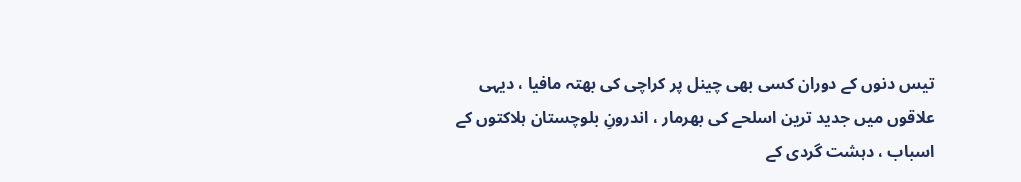تیس دنوں کے دوران کسی بھی چینل پر کراچی کی بھتہ مافیا ، دیہی علاقوں میں جدید ترین اسلحے کی بھرمار ، اندرونِ بلوچستان ہلاکتوں کے اسباب ، دہشت گردی کے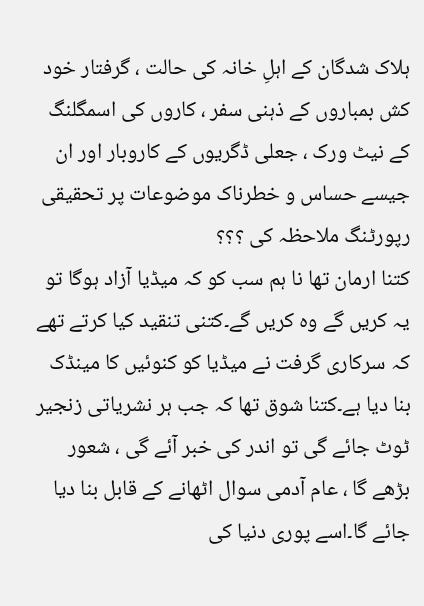ہلاک شدگان کے اہلِ خانہ کی حالت ، گرفتار خود کش بمباروں کے ذہنی سفر ، کاروں کی اسمگلنگ کے نیٹ ورک ، جعلی ڈگریوں کے کاروبار اور ان جیسے حساس و خطرناک موضوعات پر تحقیقی رپورٹنگ ملاحظہ کی ؟؟؟
کتنا ارمان تھا نا ہم سب کو کہ میڈیا آزاد ہوگا تو یہ کریں گے وہ کریں گے۔کتنی تنقید کیا کرتے تھے کہ سرکاری گرفت نے میڈیا کو کنوئیں کا مینڈک بنا دیا ہے۔کتنا شوق تھا کہ جب ہر نشریاتی زنجیر ٹوٹ جائے گی تو اندر کی خبر آئے گی ، شعور بڑھے گا ، عام آدمی سوال اٹھانے کے قابل بنا دیا جائے گا۔اسے پوری دنیا کی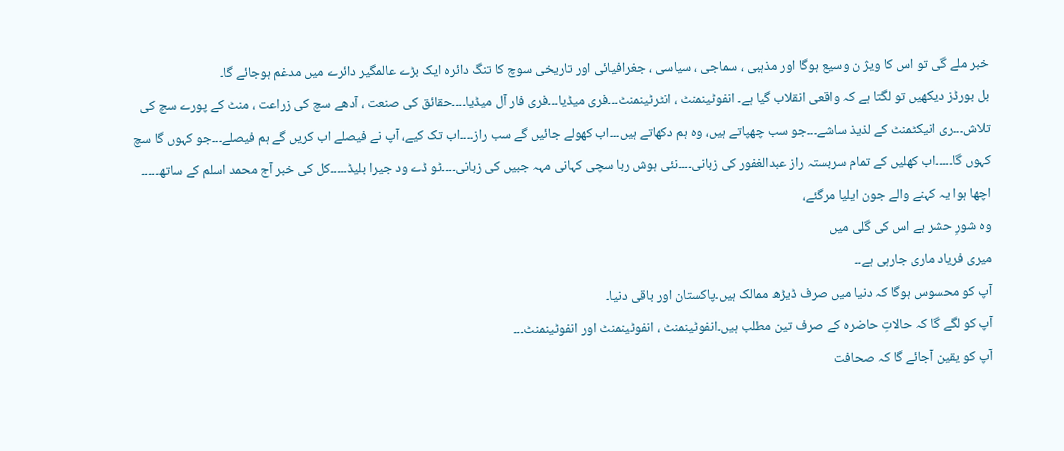خبر ملے گی تو اس کا ویژ ن وسیع ہوگا اور مذہبی ، سماجی ، سیاسی ، جغرافیائی اور تاریخی سوچ کا تنگ دائرہ ایک بڑے عالمگیر دائرے میں مدغم ہوجائے گا۔
بل بورڈز دیکھیں تو لگتا ہے کہ واقعی انقلاب گیا ہے۔ انفوٹینمنٹ ، انٹرٹینمنٹ۔۔۔فری میڈیا۔۔۔فری فار آل میڈیا۔۔۔۔حقائق کی صنعت ، آدھے سچ کی زراعت ، منٹ کے پورے سچ کی تلاش۔۔۔ری انیکٹمنٹ کے لذیذ ساشے۔۔۔جو سب چھپاتے ہیں، وہ ہم دکھاتے ہیں۔۔۔اب کھولے جائیں گے سب راز۔۔۔۔اب تک کیے، آپ نے فیصلے اب کریں گے ہم فیصلے۔۔۔جو کہوں گا سچ کہوں گا۔۔۔۔۔اب کھلیں کے تمام سربستہ راز عبدالغفور کی زبانی۔۔۔۔نئی ہوش ربا سچی کہانی مہہ جبیں کی زبانی۔۔۔۔ٹو ڈے ود جیرا بلیڈ۔۔۔۔۔کل کی خبر آج محمد اسلم کے ساتھ۔۔۔۔۔
اچھا ہوا یہ کہنے والے جون ایلیا مرگئے،
وہ شورِ حشر ہے اس کی گلی میں
میری فریاد ماری جارہی ہے۔۔
آپ کو محسوس ہوگا کہ دنیا میں صرف ڈیڑھ ممالک ہیں۔پاکستان اور باقی دنیا۔
آپ کو لگے گا کہ حالاتِ حاضرہ کے صرف تین مطلب ہیں۔انفوٹینمنٹ ، انفوٹینمنٹ اور انفوٹینمنٹ۔۔۔
آپ کو یقین آجائے گا کہ صحافت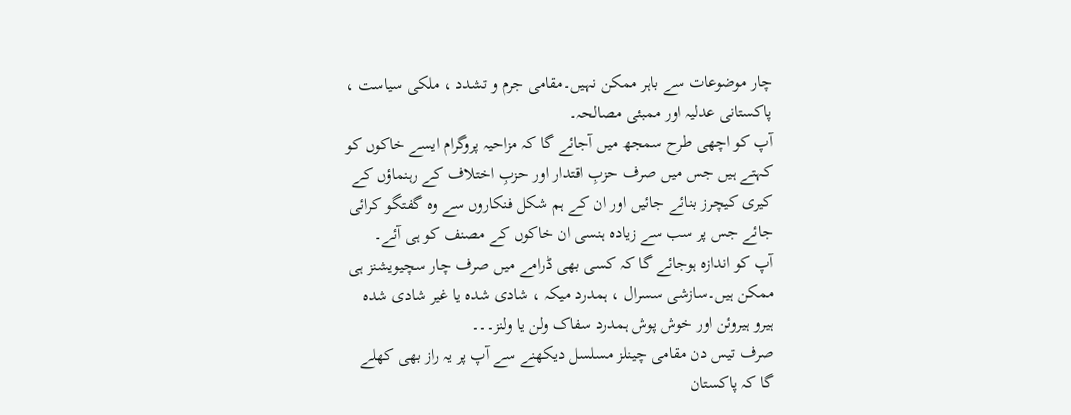چار موضوعات سے باہر ممکن نہیں۔مقامی جرم و تشدد ، ملکی سیاست ، پاکستانی عدلیہ اور ممبئی مصالحہ۔
آپ کو اچھی طرح سمجھ میں آجائے گا کہ مزاحیہ پروگرام ایسے خاکوں کو کہتے ہیں جس میں صرف حزبِ اقتدار اور حزبِ اختلاف کے رہنماؤں کے کیری کیچرز بنائے جائیں اور ان کے ہم شکل فنکاروں سے وہ گفتگو کرائی جائے جس پر سب سے زیادہ ہنسی ان خاکوں کے مصنف کو ہی آئے۔
آپ کو اندازہ ہوجائے گا کہ کسی بھی ڈرامے میں صرف چار سچیویشنز ہی ممکن ہیں۔سازشی سسرال ، ہمدرد میکہ ، شادی شدہ یا غیر شادی شدہ ہیرو ہیروئن اور خوش پوش ہمدرد سفاک ولن یا ولنز۔۔۔
صرف تیس دن مقامی چینلز مسلسل دیکھنے سے آپ پر یہ راز بھی کھلے گا کہ پاکستان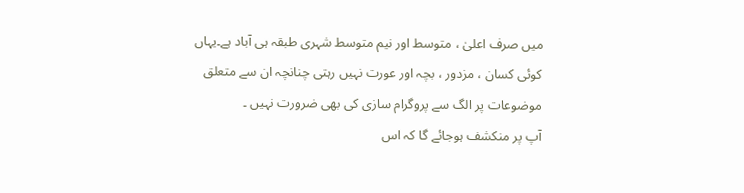میں صرف اعلیٰ ، متوسط اور نیم متوسط شہری طبقہ ہی آباد ہے۔یہاں کوئی کسان ، مزدور ، بچہ اور عورت نہیں رہتی چنانچہ ان سے متعلق موضوعات پر الگ سے پروگرام سازی کی بھی ضرورت نہیں ۔
آپ پر منکشف ہوجائے گا کہ اس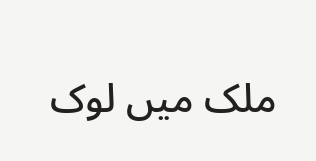ملک میں لوک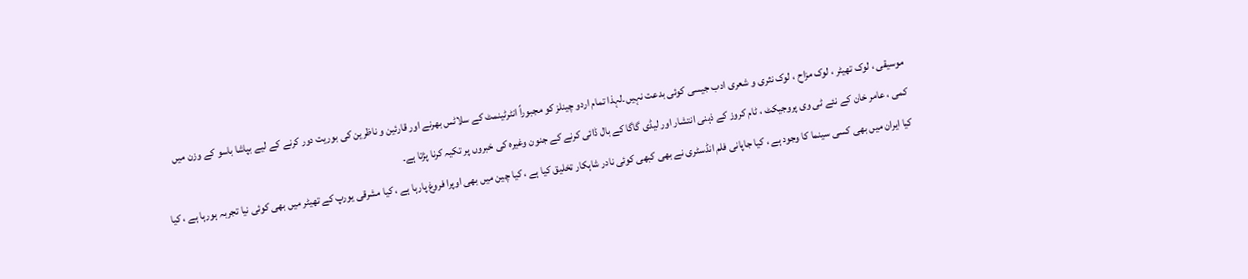موسیقی ، لوک تھیٹر ، لوک مزاح ، لوک نثری و شعری ادب جیسی کوئی بدعت نہیں۔لہذا تمام اردو چینلز کو مجبوراً انٹرٹینمٹ کے سلاٹس بھرنے اور قارئین و ناظرین کی بوریت دور کرنے کے لیے بپاشا باسو کے وزن میں کمی ، عامر خان کے نئے ٹی وی پروجیکٹ ، ٹام کروز کے ذہنی انتشار اور لیڈی گاگا کے بال ڈائی کرنے کے جنون وغیرہ کی خبروں پر تکیہ کرنا پڑتا ہے۔
کیا ایران میں بھی کسی سینما کا وجود ہے ، کیا جاپانی فلم انڈسٹری نے بھی کبھی کوئی نادر شاہکار تخلیق کیا ہے ، کیا چین میں بھی اوپرا فروغ پارہا ہے ، کیا مشرقی یورپ کے تھیٹر میں بھی کوئی نیا تجربہ ہورہا ہے ، کیا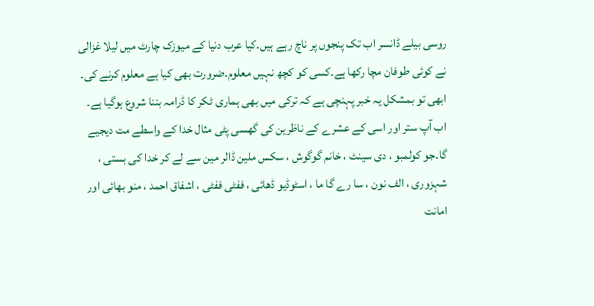روسی بیلے ڈانسر اب تک پنجوں پر ناچ رہے ہیں۔کیا عرب دنیا کے میوزک چارٹ میں لیلا غزالی نے کوئی طوفان مچا رکھا ہے۔کسی کو کچھ نہیں معلوم۔ضرورت بھی کیا ہے معلوم کرنے کی۔ ابھی تو بمشکل یہ خبر پہنچی ہے کہ ترکی میں بھی ہماری ٹکر کا ڈرامہ بننا شروع ہوگیا ہے۔
اب آپ ستر اور اسی کے عشرے کے ناظرین کی گھسی پٹی مثال خدا کے واسطے مت دیجیے گا۔جو کولمبو ، دی سینٹ ، خانم گوگوش ، سکس ملین ڈالر مین سے لے کر خدا کی بستی ، شہزوری ، الف نون ، سا رے گا ما ، اسٹوڈیو ڈھائی ، ففٹی ففٹی ، اشفاق احمد ، منو بھائی اور امانت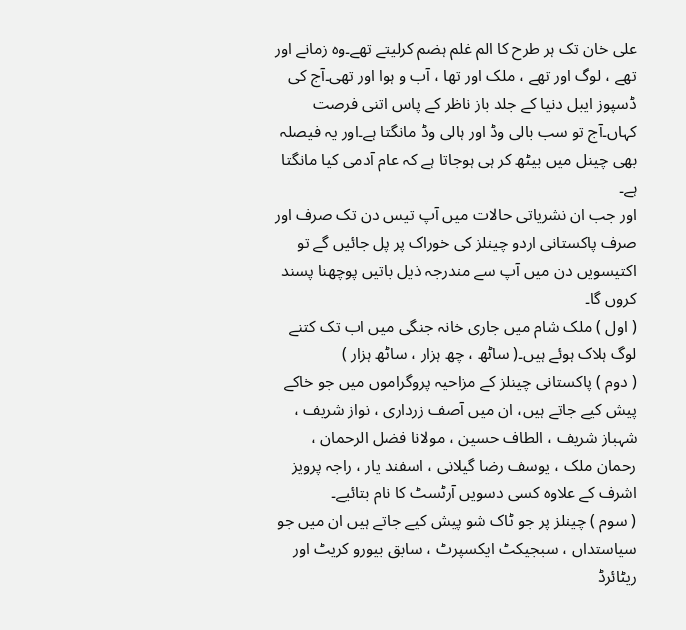علی خان تک ہر طرح کا الم غلم ہضم کرلیتے تھے۔وہ زمانے اور تھے ، لوگ اور تھے ، ملک اور تھا ، آب و ہوا اور تھی۔آج کی ڈسپوز ایبل دنیا کے جلد باز ناظر کے پاس اتنی فرصت کہاں۔آج تو سب بالی وڈ اور ہالی وڈ مانگتا ہے۔اور یہ فیصلہ بھی چینل میں بیٹھ کر ہی ہوجاتا ہے کہ عام آدمی کیا مانگتا ہے۔
اور جب ان نشریاتی حالات میں آپ تیس دن تک صرف اور صرف پاکستانی اردو چینلز کی خوراک پر پل جائیں گے تو اکتیسویں دن میں آپ سے مندرجہ ذیل باتیں پوچھنا پسند کروں گا۔
( اول ) ملک شام میں جاری خانہ جنگی میں اب تک کتنے لوگ ہلاک ہوئے ہیں۔( ساٹھ ، چھ ہزار ، ساٹھ ہزار )
( دوم ) پاکستانی چینلز کے مزاحیہ پروگراموں میں جو خاکے پیش کیے جاتے ہیں، ان میں آصف زرداری ، نواز شریف ، شہباز شریف ، الطاف حسین ، مولانا فضل الرحمان ، رحمان ملک ، یوسف رضا گیلانی ، اسفند یار ، راجہ پرویز اشرف کے علاوہ کسی دسویں آرٹسٹ کا نام بتائیے۔
( سوم ) چینلز پر جو ٹاک شو پیش کیے جاتے ہیں ان میں جو سیاستداں ، سبجیکٹ ایکسپرٹ ، سابق بیورو کریٹ اور ریٹائرڈ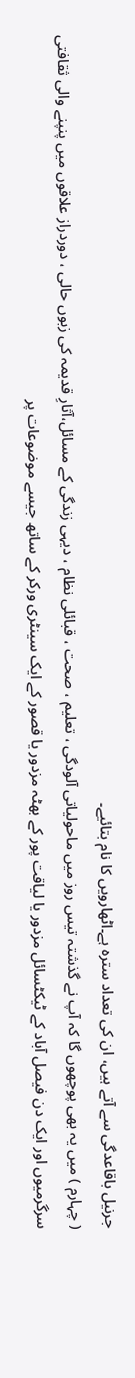جرنیل باقاعدگی سے آتے ہیں، ان کی تعداد سترہ ہے۔اٹھارویں کا نام بتائیے۔
( چہارم ) میں یہ بھی پوچھوں گا کہ آپ نے گذشتہ تیس روز میں ماحولیاتی آلودگی ، تعلیم ، صحت ، قبائلی نظام ، دیہی زندگی کے مسائل،آثارِ قدیمہ کی زبوں حالی ، دوردراز علاقوں میں پنپنے والی ثقافتی سرگرمیوں اور ایک دن فیصل آباد کے ٹیکٹسائل مزدور یا لیاقت پور کے بھٹہ مزدور یا قصور کے ایک سینٹری ورکر کے ساتھ جیسے موضوعات پر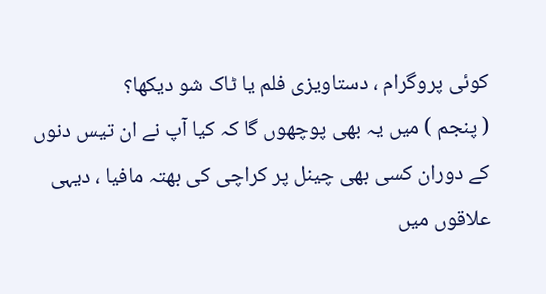کوئی پروگرام ، دستاویزی فلم یا ٹاک شو دیکھا؟
( پنجم ) میں یہ بھی پوچھوں گا کہ کیا آپ نے ان تیس دنوں کے دوران کسی بھی چینل پر کراچی کی بھتہ مافیا ، دیہی علاقوں میں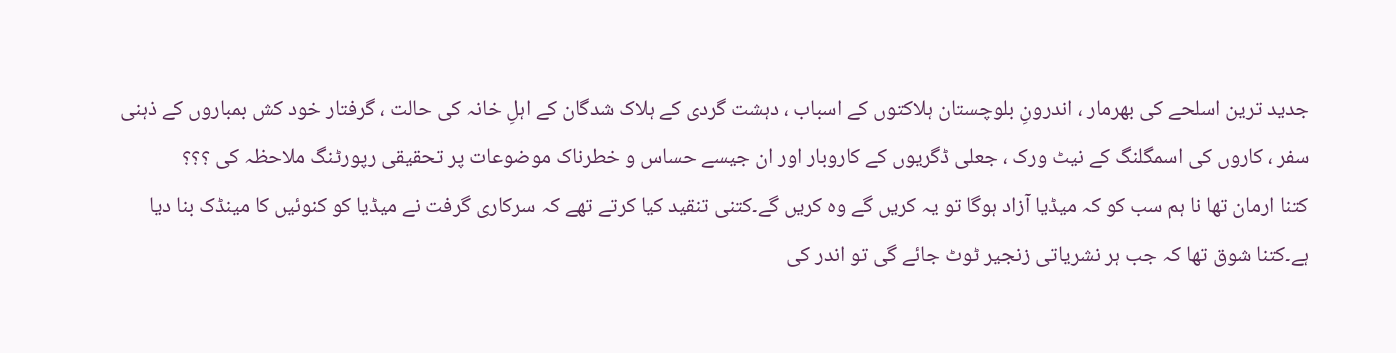جدید ترین اسلحے کی بھرمار ، اندرونِ بلوچستان ہلاکتوں کے اسباب ، دہشت گردی کے ہلاک شدگان کے اہلِ خانہ کی حالت ، گرفتار خود کش بمباروں کے ذہنی سفر ، کاروں کی اسمگلنگ کے نیٹ ورک ، جعلی ڈگریوں کے کاروبار اور ان جیسے حساس و خطرناک موضوعات پر تحقیقی رپورٹنگ ملاحظہ کی ؟؟؟
کتنا ارمان تھا نا ہم سب کو کہ میڈیا آزاد ہوگا تو یہ کریں گے وہ کریں گے۔کتنی تنقید کیا کرتے تھے کہ سرکاری گرفت نے میڈیا کو کنوئیں کا مینڈک بنا دیا ہے۔کتنا شوق تھا کہ جب ہر نشریاتی زنجیر ٹوٹ جائے گی تو اندر کی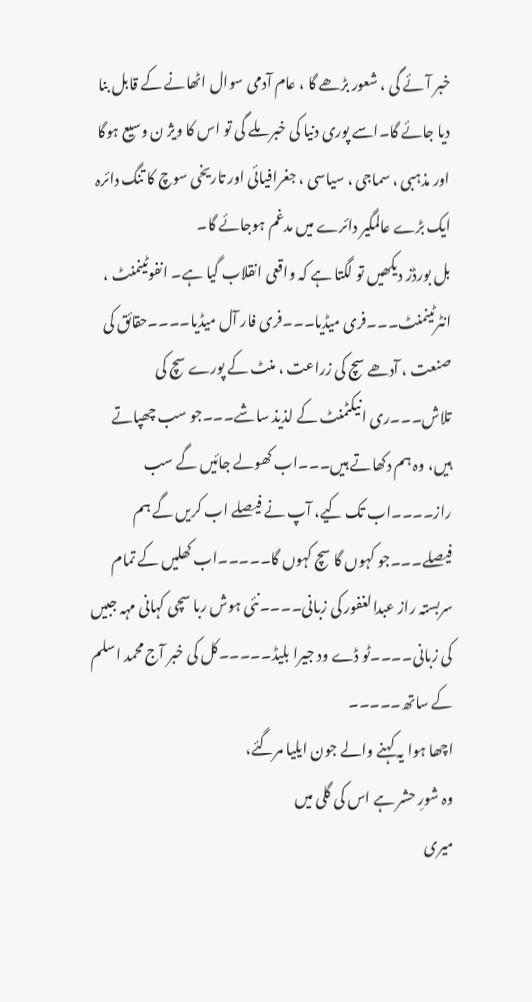خبر آئے گی ، شعور بڑھے گا ، عام آدمی سوال اٹھانے کے قابل بنا دیا جائے گا۔اسے پوری دنیا کی خبر ملے گی تو اس کا ویژ ن وسیع ہوگا اور مذہبی ، سماجی ، سیاسی ، جغرافیائی اور تاریخی سوچ کا تنگ دائرہ ایک بڑے عالمگیر دائرے میں مدغم ہوجائے گا۔
بل بورڈز دیکھیں تو لگتا ہے کہ واقعی انقلاب گیا ہے۔ انفوٹینمنٹ ، انٹرٹینمنٹ۔۔۔فری میڈیا۔۔۔فری فار آل میڈیا۔۔۔۔حقائق کی صنعت ، آدھے سچ کی زراعت ، منٹ کے پورے سچ کی تلاش۔۔۔ری انیکٹمنٹ کے لذیذ ساشے۔۔۔جو سب چھپاتے ہیں، وہ ہم دکھاتے ہیں۔۔۔اب کھولے جائیں گے سب راز۔۔۔۔اب تک کیے، آپ نے فیصلے اب کریں گے ہم فیصلے۔۔۔جو کہوں گا سچ کہوں گا۔۔۔۔۔اب کھلیں کے تمام سربستہ راز عبدالغفور کی زبانی۔۔۔۔نئی ہوش ربا سچی کہانی مہہ جبیں کی زبانی۔۔۔۔ٹو ڈے ود جیرا بلیڈ۔۔۔۔۔کل کی خبر آج محمد اسلم کے ساتھ۔۔۔۔۔
اچھا ہوا یہ کہنے والے جون ایلیا مرگئے،
وہ شورِ حشر ہے اس کی گلی میں
میری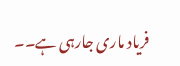فریاد ماری جارہی ہے۔۔